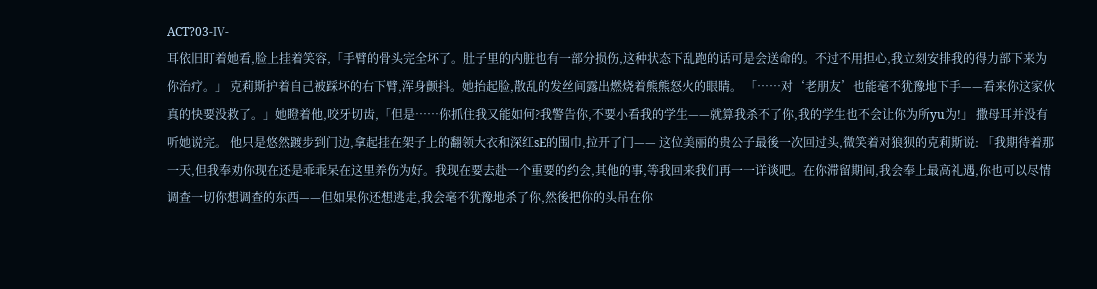ACT?03-Ⅳ-
耳依旧盯着她看,脸上挂着笑容,「手臂的骨头完全坏了。肚子里的内脏也有一部分损伤,这种状态下乱跑的话可是会送命的。不过不用担心,我立刻安排我的得力部下来为你治疗。」 克莉斯护着自己被踩坏的右下臂,浑身颤抖。她抬起脸,散乱的发丝间露出燃烧着熊熊怒火的眼睛。 「……对‘老朋友’也能毫不犹豫地下手——看来你这家伙真的快要没救了。」她瞪着他,咬牙切齿,「但是……你抓住我又能如何?我警告你,不要小看我的学生——就算我杀不了你,我的学生也不会让你为所yu为!」 撒母耳并没有听她说完。 他只是悠然踱步到门边,拿起挂在架子上的翻领大衣和深红sE的围巾,拉开了门—— 这位美丽的贵公子最後一次回过头,微笑着对狼狈的克莉斯说: 「我期待着那一天,但我奉劝你现在还是乖乖呆在这里养伤为好。我现在要去赴一个重要的约会,其他的事,等我回来我们再一一详谈吧。在你滞留期间,我会奉上最高礼遇,你也可以尽情调查一切你想调查的东西——但如果你还想逃走,我会毫不犹豫地杀了你,然後把你的头吊在你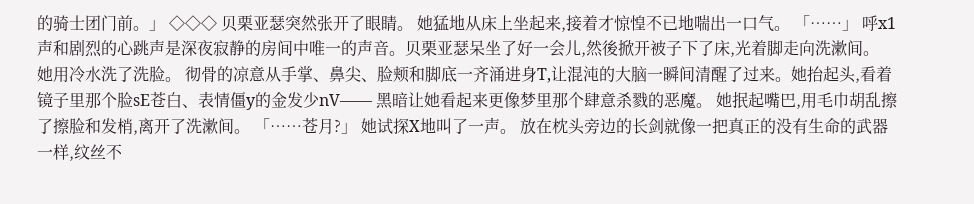的骑士团门前。」 ◇◇◇ 贝栗亚瑟突然张开了眼睛。 她猛地从床上坐起来,接着才惊惶不已地喘出一口气。 「……」 呼x1声和剧烈的心跳声是深夜寂静的房间中唯一的声音。贝栗亚瑟呆坐了好一会儿,然後掀开被子下了床,光着脚走向洗漱间。 她用冷水洗了洗脸。 彻骨的凉意从手掌、鼻尖、脸颊和脚底一齐涌进身T,让混沌的大脑一瞬间清醒了过来。她抬起头,看着镜子里那个脸sE苍白、表情僵y的金发少nV—— 黑暗让她看起来更像梦里那个肆意杀戮的恶魔。 她抿起嘴巴,用毛巾胡乱擦了擦脸和发梢,离开了洗漱间。 「……苍月?」 她试探X地叫了一声。 放在枕头旁边的长剑就像一把真正的没有生命的武器一样,纹丝不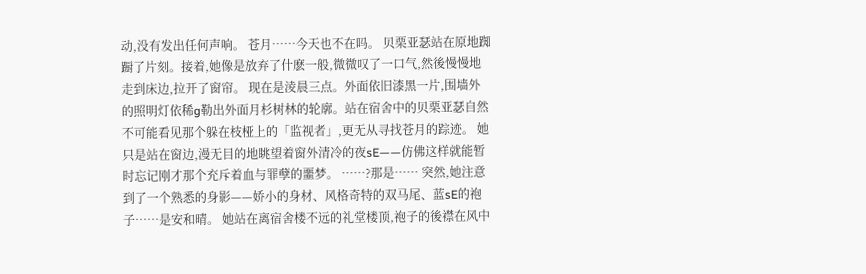动,没有发出任何声响。 苍月……今天也不在吗。 贝栗亚瑟站在原地踟蹰了片刻。接着,她像是放弃了什麽一般,微微叹了一口气,然後慢慢地走到床边,拉开了窗帘。 现在是淩晨三点。外面依旧漆黑一片,围墙外的照明灯依稀g勒出外面月杉树林的轮廓。站在宿舍中的贝栗亚瑟自然不可能看见那个躲在枝桠上的「监视者」,更无从寻找苍月的踪迹。 她只是站在窗边,漫无目的地眺望着窗外清冷的夜sE——仿佛这样就能暂时忘记刚才那个充斥着血与罪孽的噩梦。 ……?那是…… 突然,她注意到了一个熟悉的身影——娇小的身材、风格奇特的双马尾、蓝sE的袍子……是安和晴。 她站在离宿舍楼不远的礼堂楼顶,袍子的後襟在风中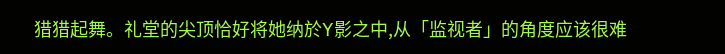猎猎起舞。礼堂的尖顶恰好将她纳於Y影之中,从「监视者」的角度应该很难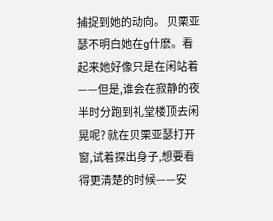捕捉到她的动向。 贝栗亚瑟不明白她在g什麽。看起来她好像只是在闲站着——但是,谁会在寂静的夜半时分跑到礼堂楼顶去闲晃呢? 就在贝栗亚瑟打开窗,试着探出身子,想要看得更清楚的时候——安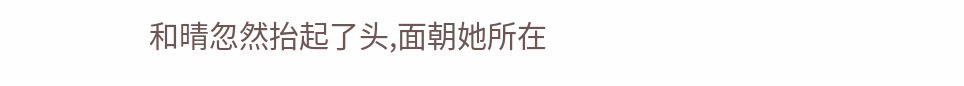和晴忽然抬起了头,面朝她所在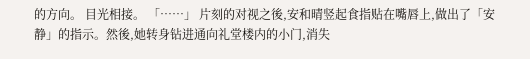的方向。 目光相接。 「……」 片刻的对视之後,安和晴竖起食指贴在嘴唇上,做出了「安静」的指示。然後,她转身钻进通向礼堂楼内的小门,消失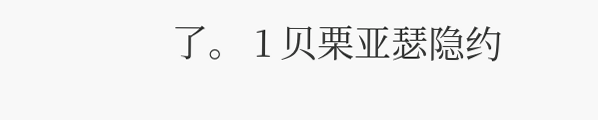了。 1 贝栗亚瑟隐约